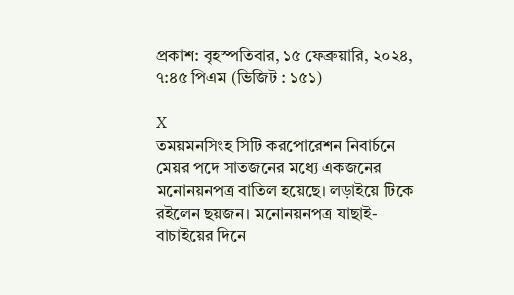প্রকাশ: বৃহস্পতিবার, ১৫ ফেব্রুয়ারি, ২০২৪, ৭:৪৫ পিএম (ভিজিট : ১৫১)

X
তময়মনসিংহ সিটি করপোরেশন নিবার্চনে মেয়র পদে সাতজনের মধ্যে একজনের মনোনয়নপত্র বাতিল হয়েছে। লড়াইয়ে টিকে রইলেন ছয়জন। মনোনয়নপত্র যাছাই-বাচাইয়ের দিনে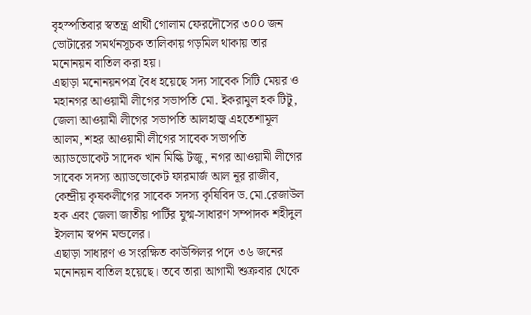বৃহস্পতিবার স্বতন্ত্র প্রার্থী গোলাম ফেরদৌসের ৩০০ জন ভোটারের সমর্থনসূচক তালিকায় গড়মিল থাকায় তার মনোনয়ন বাতিল করা হয়।
এছাড়া মনোনয়নপত্র বৈধ হয়েছে সদ্য সাবেক সিটি মেয়র ও মহানগর আওয়ামী লীগের সভাপতি মো. ইকরামুল হক টিটু, জেলা আওয়ামী লীগের সভাপতি আলহাজ্ব এহতেশামূল আলম, শহর আওয়ামী লীগের সাবেক সভাপতি অ্যাডভোকেট সাদেক খান মিল্কি টজু, নগর আওয়ামী লীগের সাবেক সদস্য অ্যাডভোকেট ফারমার্জ আল নূর রাজীব, কেন্দ্রীয় কৃষকলীগের সাবেক সদস্য কৃষিবিদ ড.মো.রেজাউল হক এবং জেলা জাতীয় পার্টির যুগ্ম-সাধারণ সম্পাদক শহীদুল ইসলাম স্বপন মন্ডলের।
এছাড়া সাধারণ ও সংরক্ষিত কাউন্সিলর পদে ৩৬ জনের মনোনয়ন বাতিল হয়েছে। তবে তারা আগামী শুক্রবার থেকে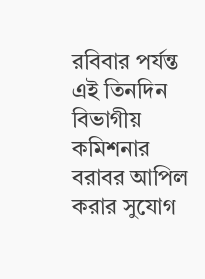রবিবার পর্যন্ত এই তিনদিন বিভাগীয় কমিশনার বরাবর আপিল করার সুযোগ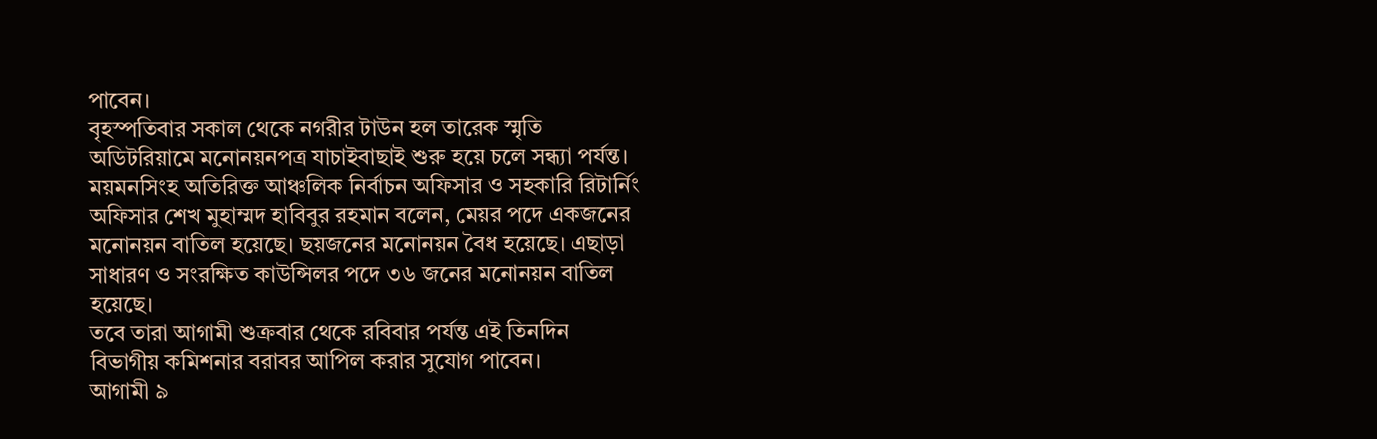পাবেন।
বৃহস্পতিবার সকাল থেকে নগরীর টাউন হল তারেক স্মৃতি অডিটরিয়ামে মনোনয়নপত্র যাচাইবাছাই শুরু হয়ে চলে সন্ধ্যা পর্যন্ত।
ময়মনসিংহ অতিরিক্ত আঞ্চলিক নির্বাচন অফিসার ও সহকারি রিটার্নিং অফিসার শেখ মুহাম্মদ হাবিবুর রহমান বলেন, মেয়র পদে একজনের মনোনয়ন বাতিল হয়েছে। ছয়জনের মনোনয়ন বৈধ হয়েছে। এছাড়া সাধারণ ও সংরক্ষিত কাউন্সিলর পদে ৩৬ জনের মনোনয়ন বাতিল হয়েছে।
তবে তারা আগামী শুক্রবার থেকে রবিবার পর্যন্ত এই তিনদিন বিভাগীয় কমিশনার বরাবর আপিল করার সুযোগ পাবেন।
আগামী ৯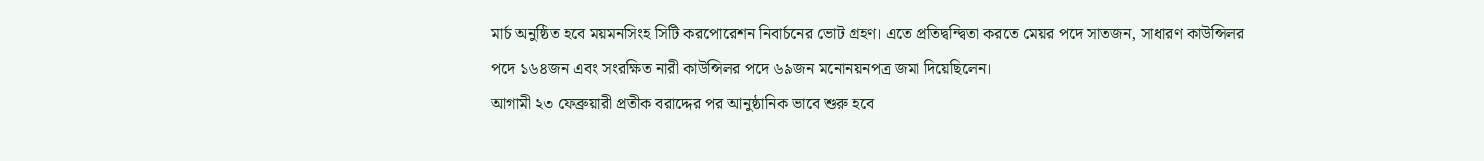মার্চ অনুষ্ঠিত হবে ময়মনসিংহ সিটি করপোরেশন নিবার্চনের ভোট গ্রহণ। এতে প্রতিদ্বন্দ্বিতা করতে মেয়র পদে সাতজন, সাধারণ কাউন্সিলর পদে ১৬৪জন এবং সংরক্ষিত নারী কাউন্সিলর পদে ৬৯জন মনোনয়নপত্র জমা দিয়েছিলেন।
আগামী ২৩ ফেব্রুয়ারী প্রতীক বরাদ্দের পর আনুষ্ঠানিক ভাবে শুরু হবে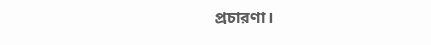প্রচারণা।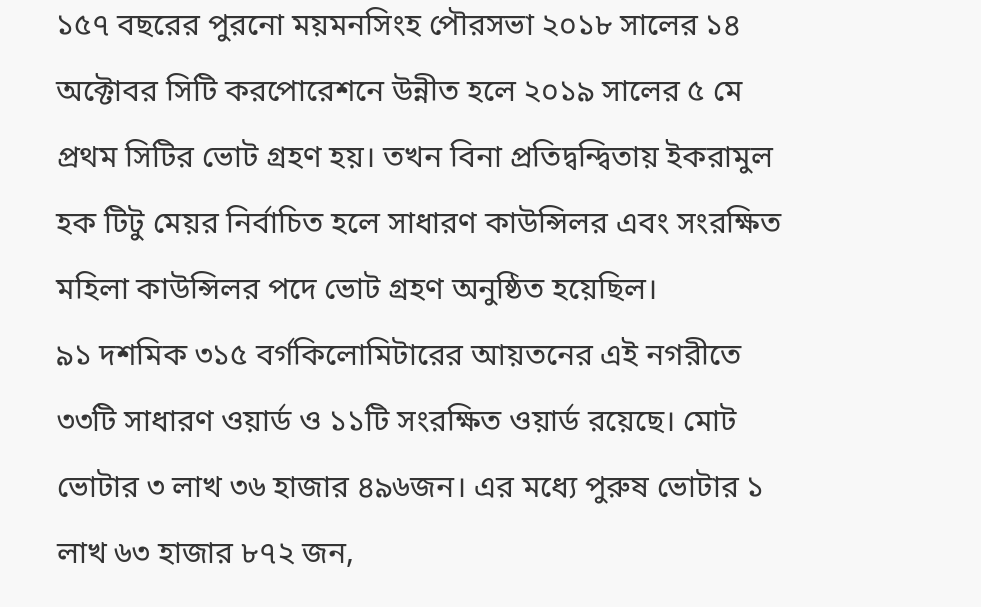১৫৭ বছরের পুরনো ময়মনসিংহ পৌরসভা ২০১৮ সালের ১৪ অক্টোবর সিটি করপোরেশনে উন্নীত হলে ২০১৯ সালের ৫ মে প্রথম সিটির ভোট গ্রহণ হয়। তখন বিনা প্রতিদ্বন্দ্বিতায় ইকরামুল হক টিটু মেয়র নির্বাচিত হলে সাধারণ কাউন্সিলর এবং সংরক্ষিত মহিলা কাউন্সিলর পদে ভোট গ্রহণ অনুষ্ঠিত হয়েছিল।
৯১ দশমিক ৩১৫ বর্গকিলোমিটারের আয়তনের এই নগরীতে ৩৩টি সাধারণ ওয়ার্ড ও ১১টি সংরক্ষিত ওয়ার্ড রয়েছে। মোট ভোটার ৩ লাখ ৩৬ হাজার ৪৯৬জন। এর মধ্যে পুরুষ ভোটার ১ লাখ ৬৩ হাজার ৮৭২ জন,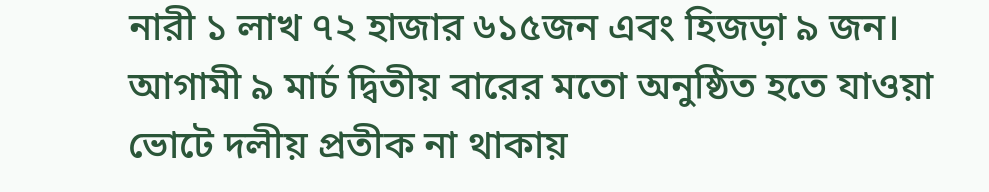নারী ১ লাখ ৭২ হাজার ৬১৫জন এবং হিজড়া ৯ জন।
আগামী ৯ মার্চ দ্বিতীয় বারের মতো অনুষ্ঠিত হতে যাওয়া ভোটে দলীয় প্রতীক না থাকায়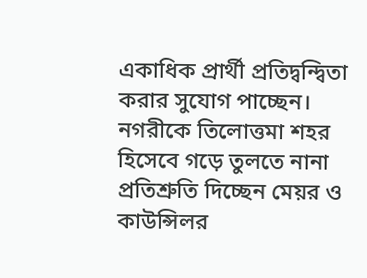একাধিক প্রার্থী প্রতিদ্বন্দ্বিতা করার সুযোগ পাচ্ছেন। নগরীকে তিলোত্তমা শহর হিসেবে গড়ে তুলতে নানা প্রতিশ্রুতি দিচ্ছেন মেয়র ও কাউন্সিলর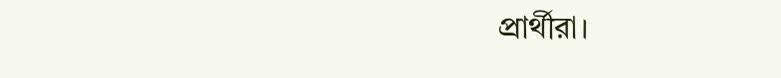প্রার্থীরা।